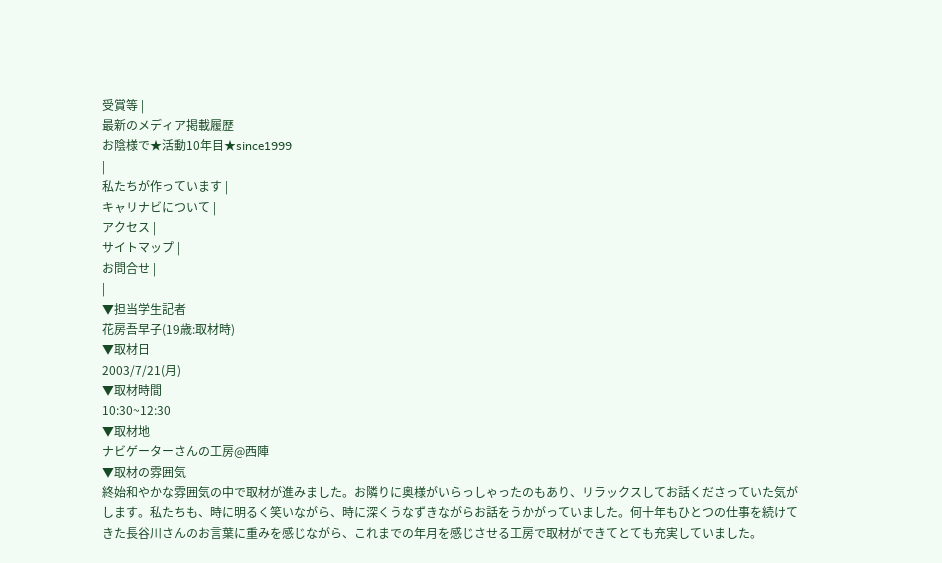受賞等 |
最新のメディア掲載履歴
お陰様で★活動10年目★since1999
|
私たちが作っています |
キャリナビについて |
アクセス |
サイトマップ |
お問合せ |
|
▼担当学生記者
花房吾早子(19歳:取材時)
▼取材日
2003/7/21(月)
▼取材時間
10:30~12:30
▼取材地
ナビゲーターさんの工房@西陣
▼取材の雰囲気
終始和やかな雰囲気の中で取材が進みました。お隣りに奥様がいらっしゃったのもあり、リラックスしてお話くださっていた気がします。私たちも、時に明るく笑いながら、時に深くうなずきながらお話をうかがっていました。何十年もひとつの仕事を続けてきた長谷川さんのお言葉に重みを感じながら、これまでの年月を感じさせる工房で取材ができてとても充実していました。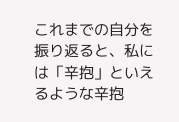これまでの自分を振り返ると、私には「辛抱」といえるような辛抱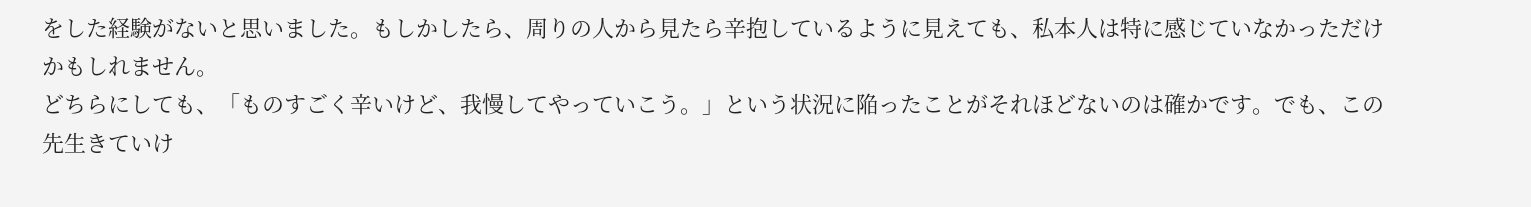をした経験がないと思いました。もしかしたら、周りの人から見たら辛抱しているように見えても、私本人は特に感じていなかっただけかもしれません。
どちらにしても、「ものすごく辛いけど、我慢してやっていこう。」という状況に陥ったことがそれほどないのは確かです。でも、この先生きていけ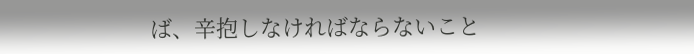ば、辛抱しなければならないこと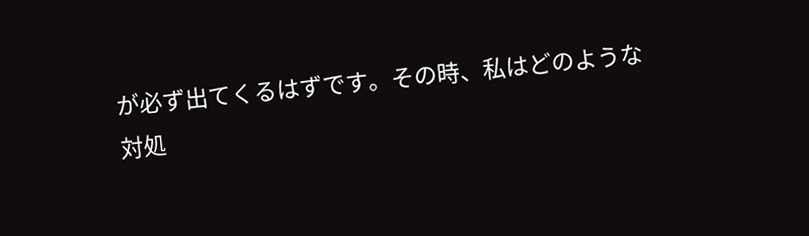が必ず出てくるはずです。その時、私はどのような対処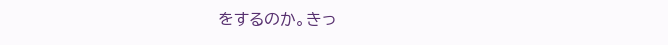をするのか。きっ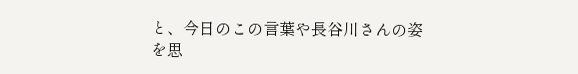と、今日のこの言葉や長谷川さんの姿を思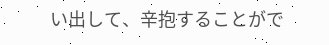い出して、辛抱することがで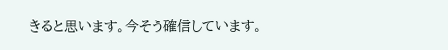きると思います。今そう確信しています。